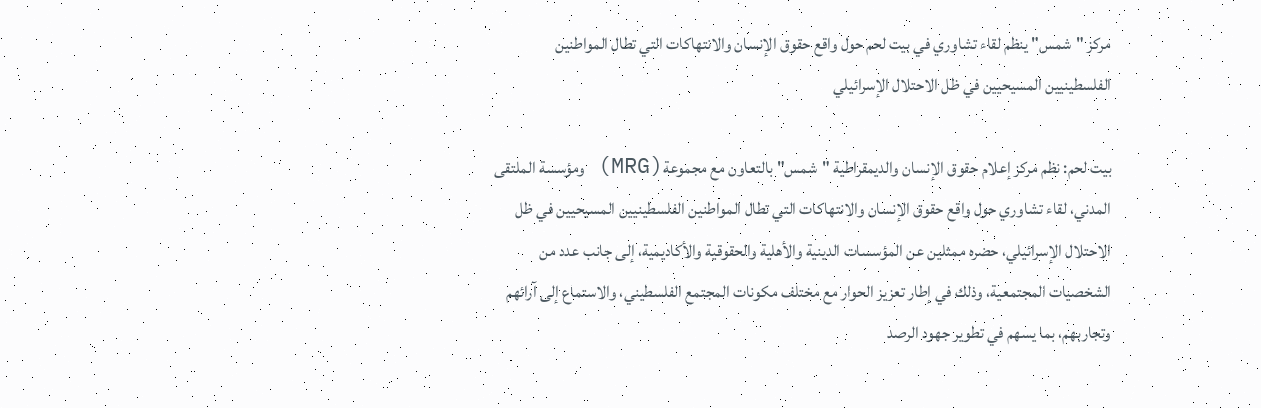مركز "شمس" ينظم لقاء تشاوري في بيت لحم حول واقع حقوق الإنسان والانتهاكات التي تطال المواطنين الفلسطينيين المسيحيين في ظل الاحتلال الإسرائيلي

بيت لحم: نظم مركز إعلام حقوق الإنسان والديمقراطية "شمس" بالتعاون مع مجموعة(MRG) ومؤسسة الملتقى المدني، لقاء تشاوري حول واقع حقوق الإنسان والانتهاكات التي تطال المواطنين الفلسطينيين المسيحيين في ظل الاحتلال الإسرائيلي، حضره ممثلين عن المؤسسات الدينية والأهلية والحقوقية والأكاديمية، إلى جانب عدد من الشخصيات المجتمعية، وذلك في إطار تعزيز الحوار مع مختلف مكونات المجتمع الفلسطيني، والاستماع إلى آرائهم وتجاربهم، بما يسهم في تطوير جهود الرصد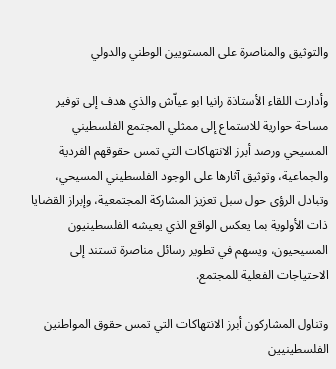والتوثيق والمناصرة على المستويين الوطني والدولي

وأدارت اللقاء الأستاذة رانيا ابو عياّش والذي هدف إلى توفير مساحة حوارية للاستماع إلى ممثلي المجتمع الفلسطيني المسيحي ورصد أبرز الانتهاكات التي تمس حقوقهم الفردية والجماعية، وتوثيق آثارها على الوجود الفلسطيني المسيحي، وتبادل الرؤى حول سبل تعزيز المشاركة المجتمعية، وإبراز القضايا ذات الأولوية بما يعكس الواقع الذي يعيشه الفلسطينيون المسيحيون، ويسهم في تطوير رسائل مناصرة تستند إلى الاحتياجات الفعلية للمجتمع.

وتناول المشاركون أبرز الانتهاكات التي تمس حقوق المواطنين الفلسطينيين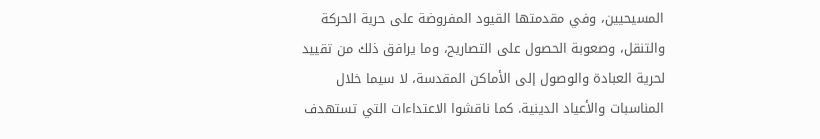المسيحيين، وفي مقدمتها القيود المفروضة على حرية الحركة والتنقل، وصعوبة الحصول على التصاريح، وما يرافق ذلك من تقييد لحرية العبادة والوصول إلى الأماكن المقدسة، لا سيما خلال المناسبات والأعياد الدينية. كما ناقشوا الاعتداءات التي تستهدف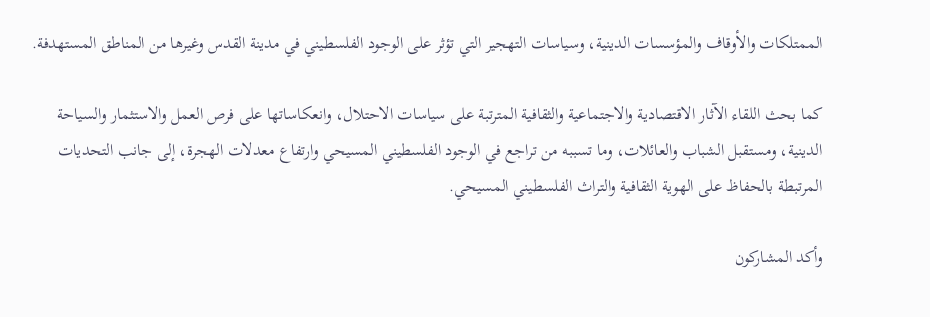الممتلكات والأوقاف والمؤسسات الدينية، وسياسات التهجير التي تؤثر على الوجود الفلسطيني في مدينة القدس وغيرها من المناطق المستهدفة.

كما بحث اللقاء الآثار الاقتصادية والاجتماعية والثقافية المترتبة على سياسات الاحتلال، وانعكاساتها على فرص العمل والاستثمار والسياحة الدينية، ومستقبل الشباب والعائلات، وما تسببه من تراجع في الوجود الفلسطيني المسيحي وارتفاع معدلات الهجرة، إلى جانب التحديات المرتبطة بالحفاظ على الهوية الثقافية والتراث الفلسطيني المسيحي.

وأكد المشاركون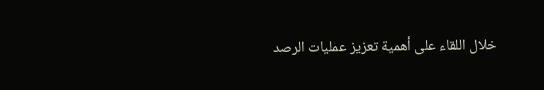خلال اللقاء على أهمية تعزيز عمليات الرصد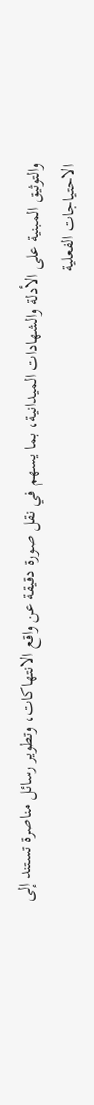والتوثيق المبنية على الأدلة والشهادات الميدانية، بما يسهم في نقل صورة دقيقة عن واقع الانتهاكات، وتطوير رسائل مناصرة تستند إلى الاحتياجات الفعلية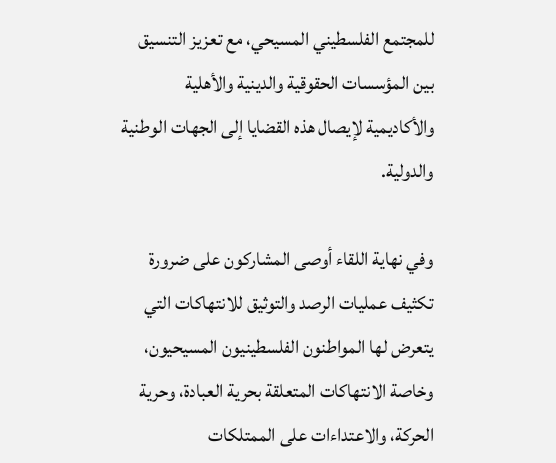للمجتمع الفلسطيني المسيحي، مع تعزيز التنسيق بين المؤسسات الحقوقية والدينية والأهلية والأكاديمية لإيصال هذه القضايا إلى الجهات الوطنية والدولية.

وفي نهاية اللقاء أوصى المشاركون على ضرورة تكثيف عمليات الرصد والتوثيق للانتهاكات التي يتعرض لها المواطنون الفلسطينيون المسيحيون، وخاصة الانتهاكات المتعلقة بحرية العبادة، وحرية الحركة، والاعتداءات على الممتلكات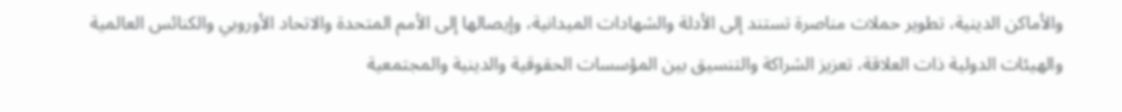والأماكن الدينية، تطوير حملات مناصرة تستند إلى الأدلة والشهادات الميدانية، وإيصالها إلى الأمم المتحدة والاتحاد الأوروبي والكنائس العالمية والهيئات الدولية ذات العلاقة، تعزيز الشراكة والتنسيق بين المؤسسات الحقوقية والدينية والمجتمعية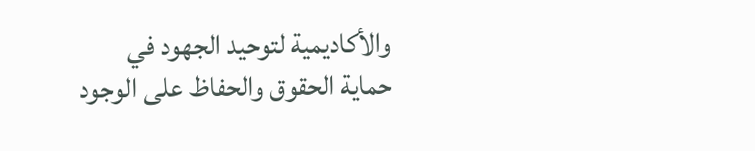والأكاديمية لتوحيد الجهود في حماية الحقوق والحفاظ على الوجود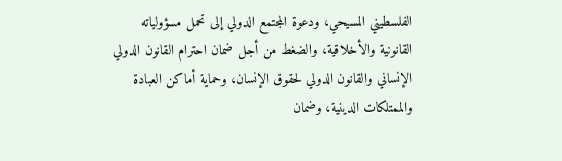الفلسطيني المسيحي، ودعوة المجتمع الدولي إلى تحمل مسؤولياته القانونية والأخلاقية، والضغط من أجل ضمان احترام القانون الدولي الإنساني والقانون الدولي لحقوق الإنسان، وحماية أماكن العبادة والممتلكات الدينية، وضمان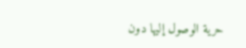حرية الوصول إليها دون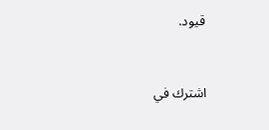قيود.



اشترك في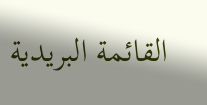القائمة البريدية